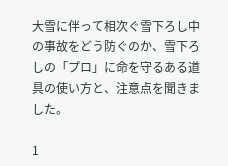大雪に伴って相次ぐ雪下ろし中の事故をどう防ぐのか、雪下ろしの「プロ」に命を守るある道具の使い方と、注意点を聞きました。

1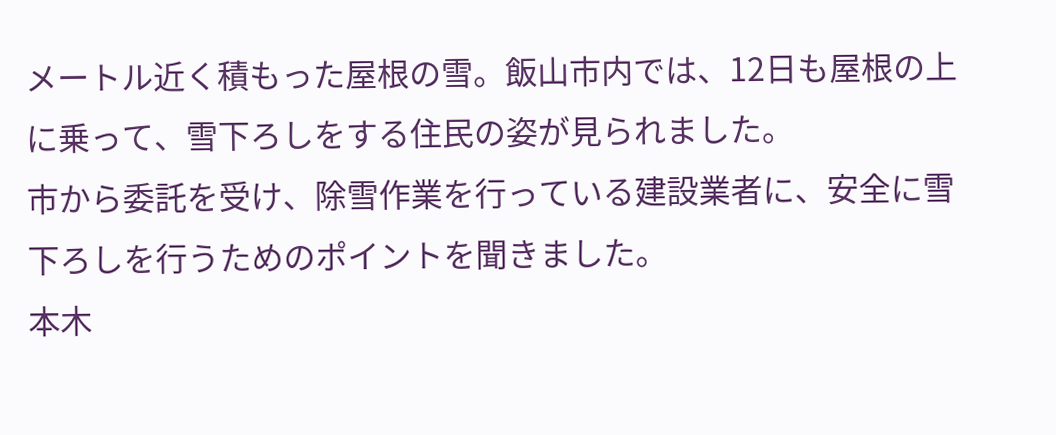メートル近く積もった屋根の雪。飯山市内では、12日も屋根の上に乗って、雪下ろしをする住民の姿が見られました。
市から委託を受け、除雪作業を行っている建設業者に、安全に雪下ろしを行うためのポイントを聞きました。
本木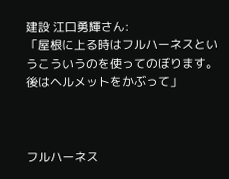建設 江口勇輝さん:
「屋根に上る時はフルハーネスというこういうのを使ってのぼります。後はヘルメットをかぶって」



フルハーネス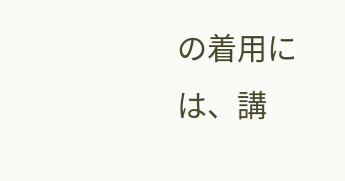の着用には、講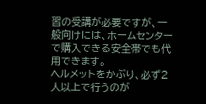習の受講が必要ですが、一般向けには、ホームセンターで購入できる安全帯でも代用できます。
ヘルメットをかぶり、必ず2人以上で行うのが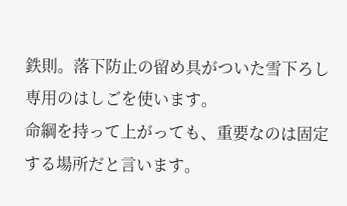鉄則。落下防止の留め具がついた雪下ろし専用のはしごを使います。
命綱を持って上がっても、重要なのは固定する場所だと言います。